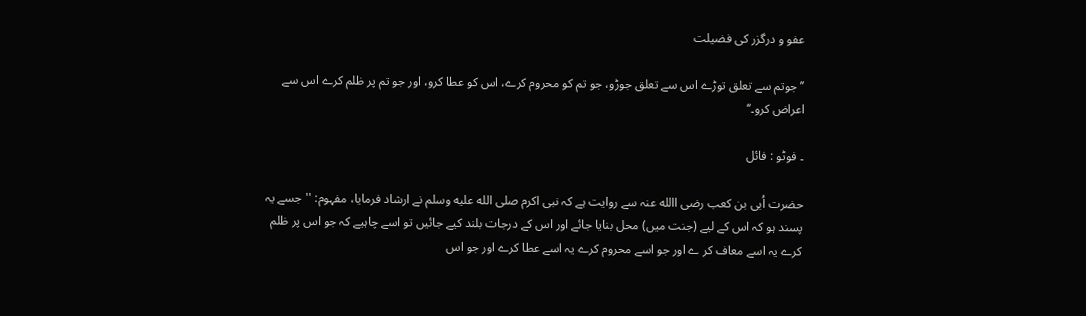عفو و درگزر کی فضیلت

’’جوتم سے تعلق توڑے اس سے تعلق جوڑو، جو تم کو محروم کرے، اس کو عطا کرو، اور جو تم پر ظلم کرے اس سے اعراض کرو۔‘‘

۔ فوٹو : فائل

حضرت اُبی بن کعب رضی االله عنہ سے روایت ہے کہ نبی اکرم صلى الله عليه وسلم نے ارشاد فرمایا، مفہوم: ''جسے یہ پسند ہو کہ اس کے لیے (جنت میں) محل بنایا جائے اور اس کے درجات بلند کیے جائیں تو اسے چاہیے کہ جو اس پر ظلم کرے یہ اسے معاف کر ے اور جو اسے محروم کرے یہ اسے عطا کرے اور جو اس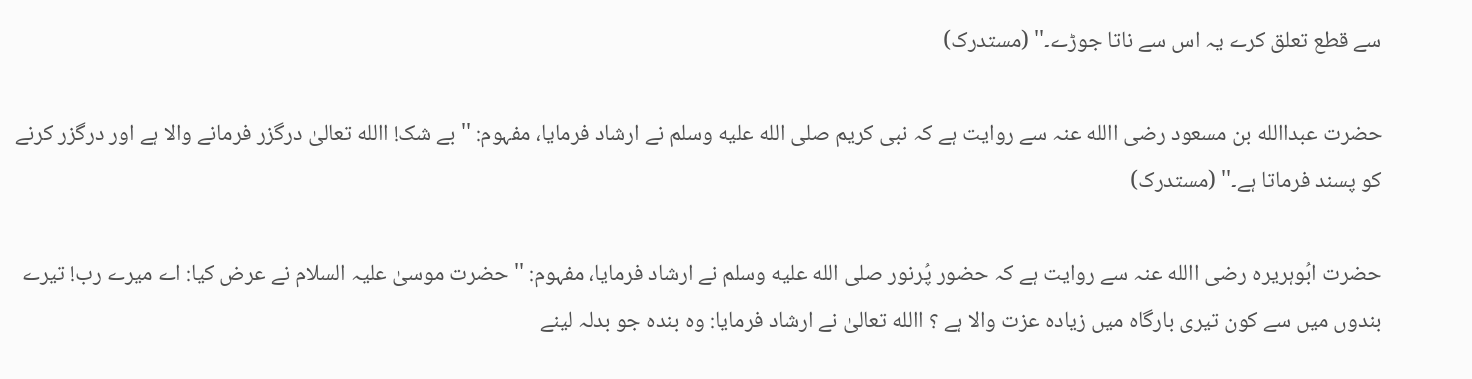سے قطع تعلق کرے یہ اس سے ناتا جوڑے۔'' (مستدرک)

حضرت عبداالله بن مسعود رضی االله عنہ سے روایت ہے کہ نبی کریم صلى الله عليه وسلم نے ارشاد فرمایا، مفہوم: ''بے شک! االله تعالیٰ درگزر فرمانے والا ہے اور درگزر کرنے کو پسند فرماتا ہے۔'' (مستدرک)

حضرت ابُوہریرہ رضی االله عنہ سے روایت ہے کہ حضور پُرنور صلى الله عليه وسلم نے ارشاد فرمایا، مفہوم: ''حضرت موسیٰ علیہ السلام نے عرض کیا: اے میرے رب! تیرے بندوں میں سے کون تیری بارگاہ میں زیادہ عزت والا ہے ؟ االله تعالیٰ نے ارشاد فرمایا: وہ بندہ جو بدلہ لینے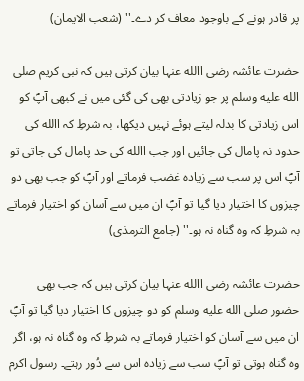پر قادر ہونے کے باوجود معاف کر دے۔'' (شعب الایمان)

حضرت عائشہ رضی االله عنہا بیان کرتی ہیں کہ نبی کریم صلى الله عليه وسلم پر جو زیادتی بھی کی گئی میں نے کبھی آپؐ کو اس زیادتی کا بدلہ لیتے ہوئے نہیں دیکھا، بہ شرطِ کہ االله کی حدود نہ پامال کی جائیں اور جب االله کی حد پامال کی جاتی تو آپؐ اس پر سب سے زیادہ غضب فرماتے اور آپؐ کو جب بھی دو چیزوں کا اختیار دیا گیا تو آپؐ ان میں سے آسان کو اختیار فرماتے بہ شرطِ کہ وہ گناہ نہ ہو۔'' (جامع الترمذی)

حضرت عائشہ رضی االله عنہا بیان کرتی ہیں کہ جب بھی حضور صلى الله عليه وسلم کو دو چیزوں کا اختیار دیا گیا تو آپؐ ان میں سے آسان کو اختیار فرماتے بہ شرطِ کہ وہ گناہ نہ ہو، اگر وہ گناہ ہوتی تو آپؐ سب سے زیادہ اس سے دُور رہتے۔ رسول اکرم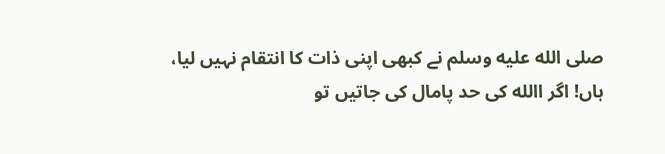صلى الله عليه وسلم نے کبھی اپنی ذات کا انتقام نہیں لیا، ہاں! اگر االله کی حد پامال کی جاتیں تو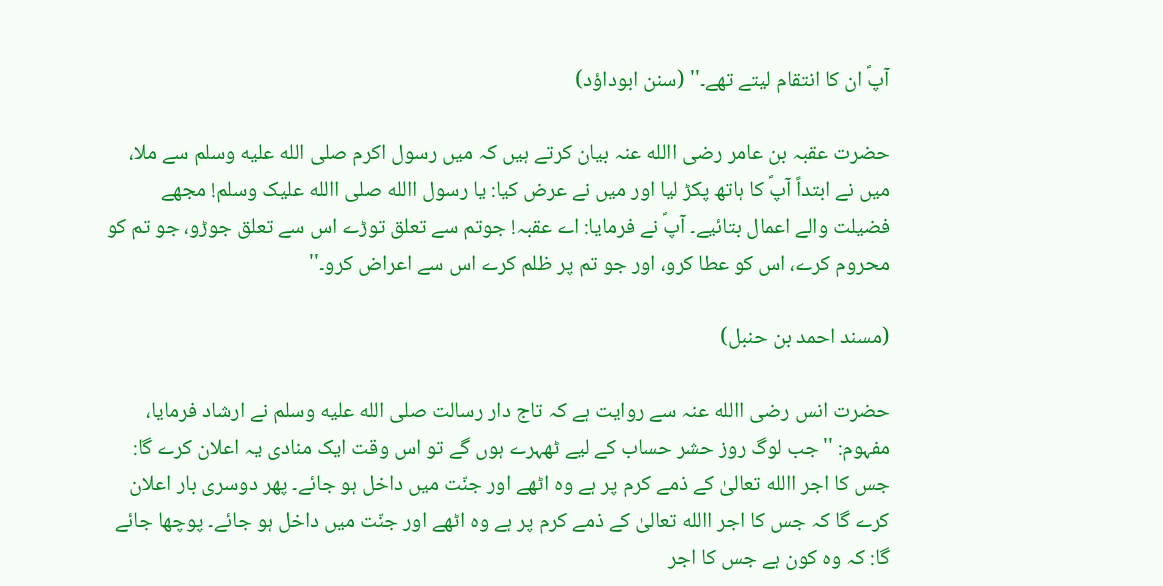آپؐ ان کا انتقام لیتے تھے۔'' (سنن ابوداؤد)

حضرت عقبہ بن عامر رضی االله عنہ بیان کرتے ہیں کہ میں رسول اکرم صلى الله عليه وسلم سے ملا، میں نے ابتداً آپؐ کا ہاتھ پکڑ لیا اور میں نے عرض کیا: یا رسول االله صلی االله علیک وسلم! مجھے فضیلت والے اعمال بتائیے۔ آپؐ نے فرمایا: اے عقبہ! جوتم سے تعلق توڑے اس سے تعلق جوڑو، جو تم کو محروم کرے، اس کو عطا کرو، اور جو تم پر ظلم کرے اس سے اعراض کرو۔''

(مسند احمد بن حنبل)

حضرت انس رضی االله عنہ سے روایت ہے کہ تاج دار رسالت صلى الله عليه وسلم نے ارشاد فرمایا، مفہوم: ''جب لوگ روز حشر حساب کے لیے ٹھہرے ہوں گے تو اس وقت ایک منادی یہ اعلان کرے گا: جس کا اجر االله تعالیٰ کے ذمے کرم پر ہے وہ اٹھے اور جنّت میں داخل ہو جائے۔ پھر دوسری بار اعلان کرے گا کہ جس کا اجر االله تعالیٰ کے ذمے کرم پر ہے وہ اٹھے اور جنّت میں داخل ہو جائے۔ پوچھا جائے گا: کہ وہ کون ہے جس کا اجر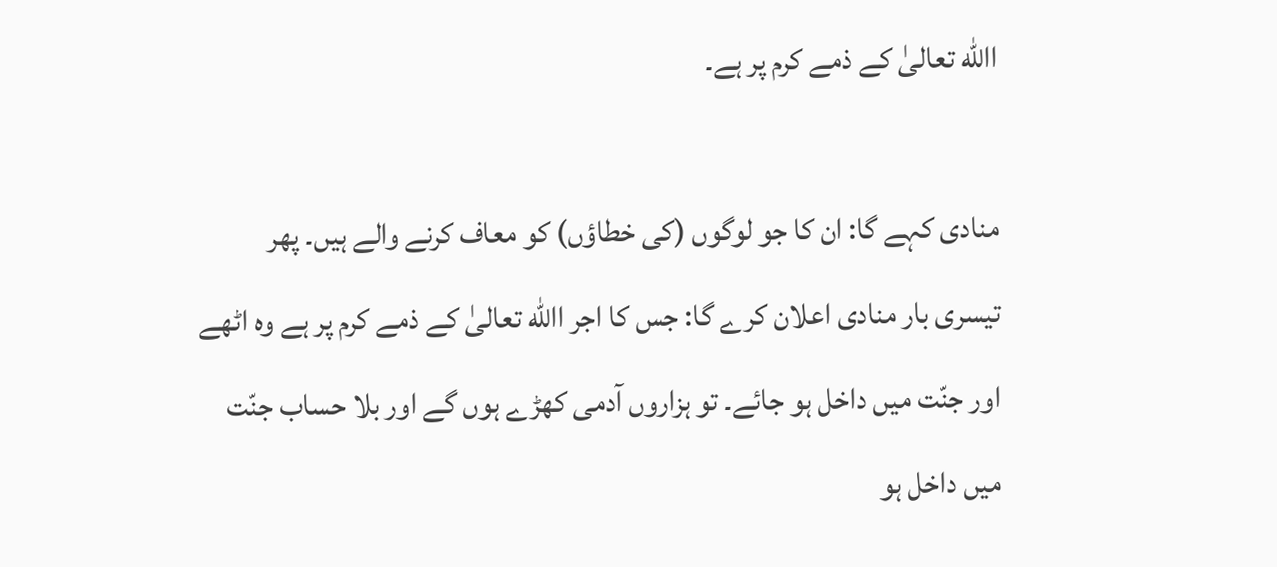االله تعالیٰ کے ذمے کرم پر ہے۔

منادی کہے گا: ان کا جو لوگوں (کی خطاؤں) کو معاف کرنے والے ہیں۔ پھر تیسری بار منادی اعلان کرے گا: جس کا اجر االله تعالیٰ کے ذمے کرم پر ہے وہ اٹھے اور جنّت میں داخل ہو جائے۔ تو ہزاروں آدمی کھڑے ہوں گے اور بلا حساب جنّت میں داخل ہو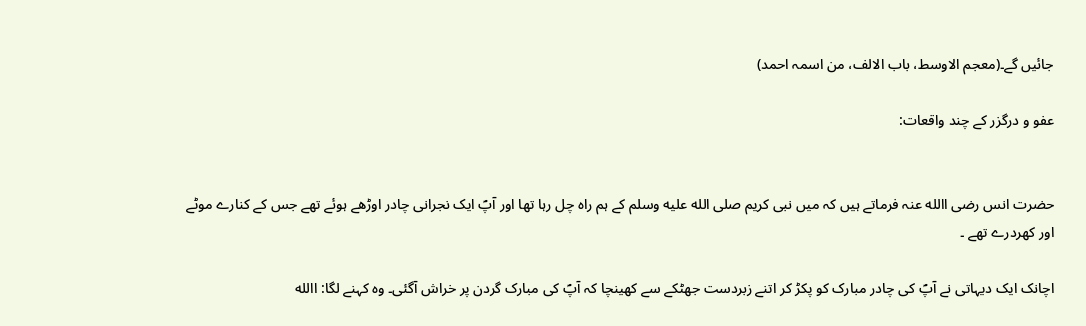جائیں گے۔(معجم الاوسط، باب الالف، من اسمہ احمد)

عفو و درگزر کے چند واقعات:


حضرت انس رضی االله عنہ فرماتے ہیں کہ میں نبی کریم صلى الله عليه وسلم کے ہم راہ چل رہا تھا اور آپؐ ایک نجرانی چادر اوڑھے ہوئے تھے جس کے کنارے موٹے اور کھردرے تھے ۔

اچانک ایک دیہاتی نے آپؐ کی چادر مبارک کو پکڑ کر اتنے زبردست جھٹکے سے کھینچا کہ آپؐ کی مبارک گردن پر خراش آگئی۔ وہ کہنے لگا: االله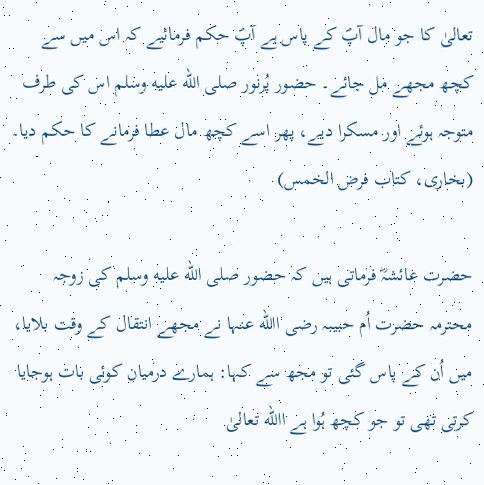تعالیٰ کا جو مال آپؐ کے پاس ہے آپؐ حکم فرمائیے کہ اس میں سے کچھ مجھے مل جائے۔ حضور پُرنور صلى الله عليه وسلم اس کی طرف متوجہ ہوئے اور مسکرا دیے، پھر اسے کچھ مال عطا فرمانے کا حکم دیا۔ (بخاری، کتاب فرض الخمس)

حضرت عائشہؓ فرماتی ہیں کہ حضور صلى الله عليه وسلم کی زوجہ محترمہ حضرت اُم حبیبہ رضی االله عنہا نے مجھے انتقال کے وقت بلایا، میں اُن کے پاس گئی تو مجھ سے کہا: ہمارے درمیان کوئی بات ہوجایا کرتی تھی تو جو کچھ ہُوا ہے االله تعالیٰ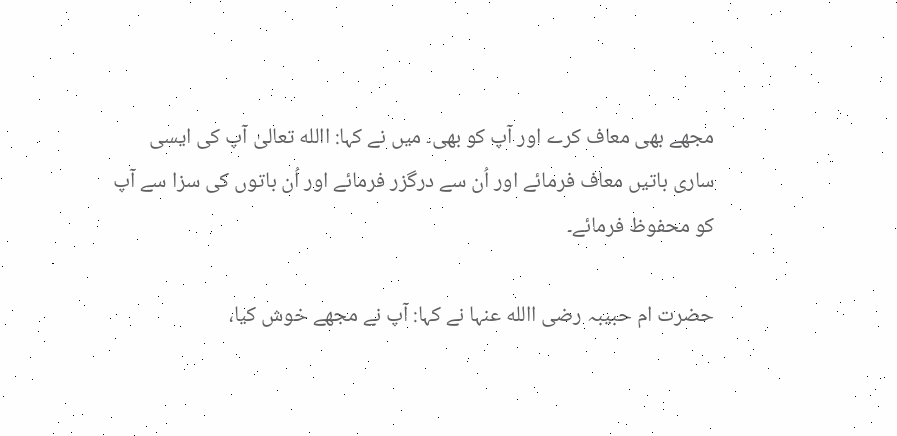مجھے بھی معاف کرے اور آپ کو بھی۔ میں نے کہا: االله تعالیٰ آپ کی ایسی ساری باتیں معاف فرمائے اور اُن سے درگزر فرمائے اور اُن باتوں کی سزا سے آپ کو محفوظ فرمائے۔

حضرت ام حبیبہ رضی االله عنہا نے کہا: آپ نے مجھے خوش کیا،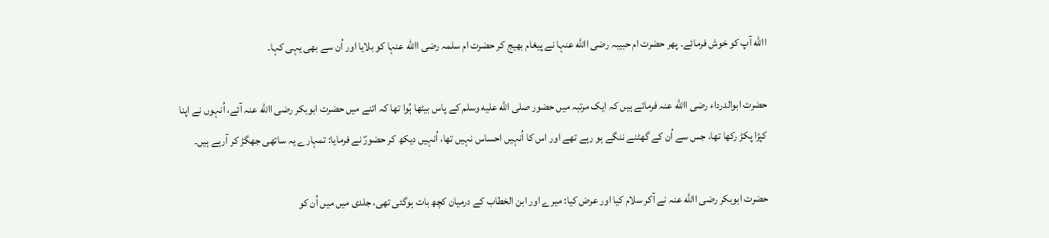االله آپ کو خوش فرمائے۔ پھر حضرت ام حبیبہ رضی االله عنہا نے پیغام بھیج کر حضرت ام سلمہ رضی االله عنہا کو بلایا اور اُن سے بھی یہی کہا۔

حضرت ابوالدرداء رضی االله عنہ فرماتے ہیں کہ ایک مرتبہ میں حضور صلى الله عليه وسلم کے پاس بیٹھا ہُوا تھا کہ اتنے میں حضرت ابوبکر رضی االله عنہ آئے، اُنہوں نے اپنا کپڑا پکڑ رکھا تھا، جس سے اُن کے گھٹنے ننگے ہو رہے تھے اور اس کا اُنہیں احساس نہیں تھا، اُنہیں دیکھ کر حضورؐ نے فرمایا: تمہارے یہ ساتھی جھگڑ کر آرہے ہیں۔

حضرت ابوبکر رضی االله عنہ نے آکر سلام کیا اور عرض کیا: میرے اور ابن الخطاب کے درمیان کچھ بات ہوگئی تھی، جلدی میں میں اُن کو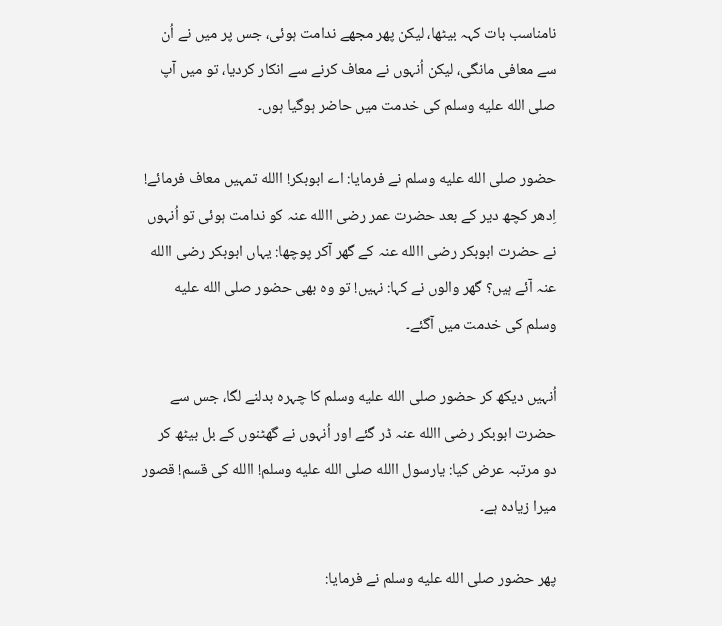نامناسب بات کہہ بیٹھا، لیکن پھر مجھے ندامت ہوئی، جس پر میں نے اُن سے معافی مانگی، لیکن اُنہوں نے معاف کرنے سے انکار کردیا، تو میں آپ صلى الله عليه وسلم کی خدمت میں حاضر ہوگیا ہوں۔

حضور صلى الله عليه وسلم نے فرمایا: اے ابوبکر! االله تمہیں معاف فرمائے! اِدھر کچھ دیر کے بعد حضرت عمر رضی االله عنہ کو ندامت ہوئی تو اُنہوں نے حضرت ابوبکر رضی االله عنہ کے گھر آکر پوچھا: یہاں ابوبکر رضی االله عنہ آئے ہیں؟ گھر والوں نے کہا: نہیں! تو وہ بھی حضور صلى الله عليه وسلم کی خدمت میں آگئے۔

اُنہیں دیکھ کر حضور صلى الله عليه وسلم کا چہرہ بدلنے لگا، جس سے حضرت ابوبکر رضی االله عنہ ڈر گئے اور اُنہوں نے گھٹنوں کے بل بیٹھ کر دو مرتبہ عرض کیا: یارسول االله صلى الله عليه وسلم! االله کی قسم! قصور میرا زیادہ ہے۔

پھر حضور صلى الله عليه وسلم نے فرمایا: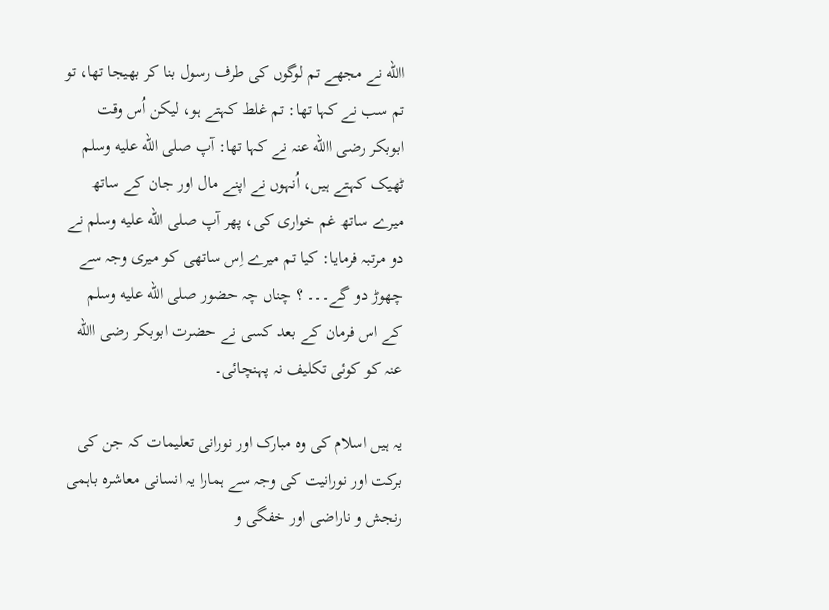االله نے مجھے تم لوگوں کی طرف رسول بنا کر بھیجا تھا، تو تم سب نے کہا تھا: تم غلط کہتے ہو، لیکن اُس وقت ابوبکر رضی االله عنہ نے کہا تھا: آپ صلى الله عليه وسلم ٹھیک کہتے ہیں، اُنہوں نے اپنے مال اور جان کے ساتھ میرے ساتھ غم خواری کی، پھر آپ صلى الله عليه وسلم نے دو مرتبہ فرمایا: کیا تم میرے اِس ساتھی کو میری وجہ سے چھوڑ دو گے۔۔۔ ؟ چناں چہ حضور صلى الله عليه وسلم کے اس فرمان کے بعد کسی نے حضرت ابوبکر رضی االله عنہ کو کوئی تکلیف نہ پہنچائی۔

یہ ہیں اسلام کی وہ مبارک اور نورانی تعلیمات کہ جن کی برکت اور نورانیت کی وجہ سے ہمارا یہ انسانی معاشرہ باہمی رنجش و ناراضی اور خفگی و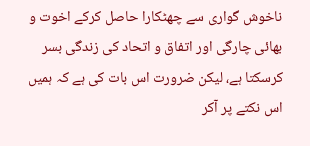ناخوش گواری سے چھٹکارا حاصل کرکے اخوت و بھائی چارگی اور اتفاق و اتحاد کی زندگی بسر کرسکتا ہے، لیکن ضرورت اس بات کی ہے کہ ہمیں اس نکتے پر آکر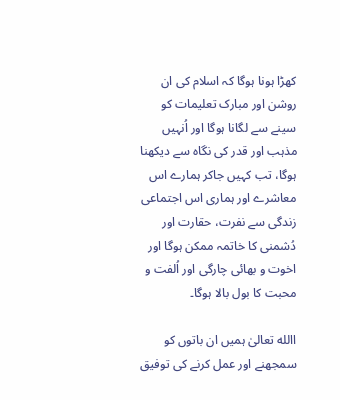کھڑا ہونا ہوگا کہ اسلام کی ان روشن اور مبارک تعلیمات کو سینے سے لگانا ہوگا اور اُنہیں مذہب اور قدر کی نگاہ سے دیکھنا ہوگا، تب کہیں جاکر ہمارے اس معاشرے اور ہماری اس اجتماعی زندگی سے نفرت، حقارت اور دُشمنی کا خاتمہ ممکن ہوگا اور اخوت و بھائی چارگی اور اُلفت و محبت کا بول بالا ہوگا۔

االله تعالیٰ ہمیں ان باتوں کو سمجھنے اور عمل کرنے کی توفیق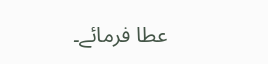عطا فرمائے۔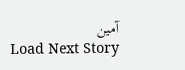آمین
Load Next Story